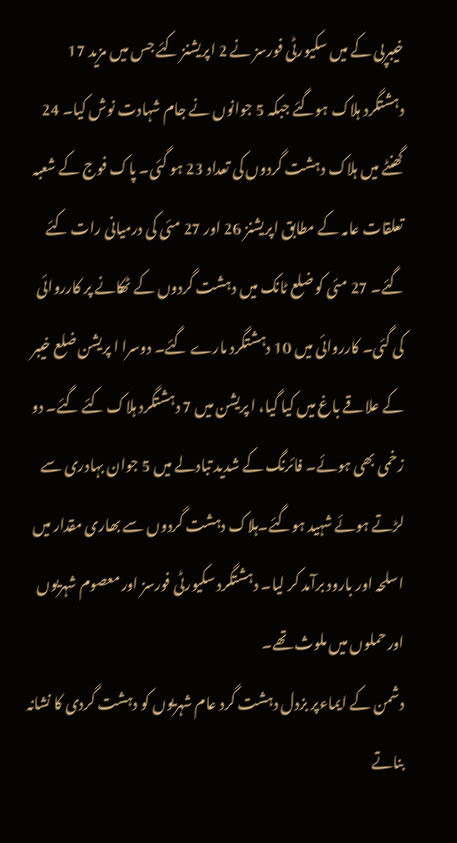خیبرپی کے میں سکیورٹی فورسز نے 2 اپریشنز کئے جس میں مزید 17 دہشتگرد ہلاک ہوگئے جبکہ 5 جوانوں نے جام شہادت نوش کیا۔ 24 گھنٹے میں ہلاک دہشت گردوں کی تعداد 23 ہو گئی۔ پاک فوج کے شعبہ تعلقات عامہ کے مطابق اپریشنز 26 اور 27 مئی کی درمیانی رات کئے گئے۔ 27 مئی کو ضلع ٹانک میں دہشت گردوں کے ٹھکانے پر کارروائی کی گئی۔ کارروائی میں 10 دہشتگرد مارے گئے۔ دوسرا ا پریشن ضلع خیبر کے علاقے باغ میں کیا گیا، ا پریشن میں 7 دہشتگرد ہلاک کئے گئے۔ دو زخمی بھی ہوئے۔ فائرنگ کے شدید تبادلے میں 5 جوان بہادری سے لڑتے ہوئے شہید ہوگئے۔ہلاک دہشت گردوں سے بھاری مقدار میں اسلحہ اور بارود برآمد کر لیا۔ دہشتگرد سکیورٹی فورسز اور معصوم شہریوں اور حملوں میں ملوث تھے۔
دشمن کے ایماءپر بزدل دہشت گرد عام شہریوں کو دہشت گردی کا نشانہ بناتے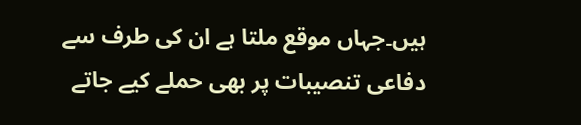ہیں۔جہاں موقع ملتا ہے ان کی طرف سے دفاعی تنصیبات پر بھی حملے کیے جاتے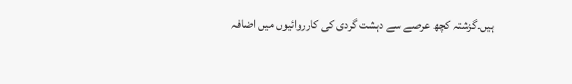ہیں۔گزشتہ کچھ عرصے سے دہشت گردی کی کارروائیوں میں اضافہ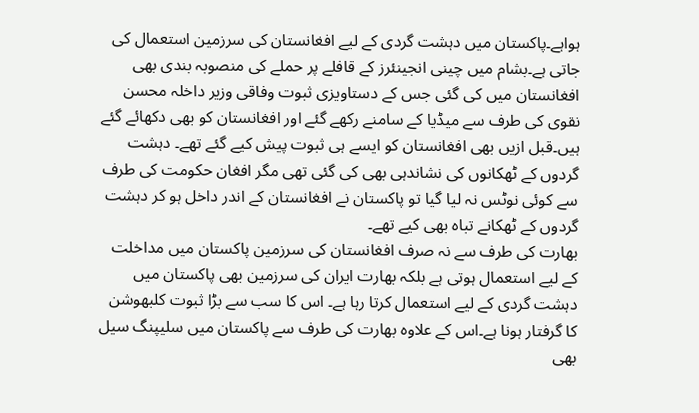ہواہے۔پاکستان میں دہشت گردی کے لیے افغانستان کی سرزمین استعمال کی جاتی ہے۔بشام میں چینی انجینئرز کے قافلے پر حملے کی منصوبہ بندی بھی افغانستان میں کی گئی جس کے دستاویزی ثبوت وفاقی وزیر داخلہ محسن نقوی کی طرف سے میڈیا کے سامنے رکھے گئے اور افغانستان کو بھی دکھائے گئے ہیں۔قبل ازیں بھی افغانستان کو ایسے ہی ثبوت پیش کیے گئے تھے۔ دہشت گردوں کے ٹھکانوں کی نشاندہی بھی کی گئی تھی مگر افغان حکومت کی طرف سے کوئی نوٹس نہ لیا گیا تو پاکستان نے افغانستان کے اندر داخل ہو کر دہشت گردوں کے ٹھکانے تباہ بھی کیے تھے۔
بھارت کی طرف سے نہ صرف افغانستان کی سرزمین پاکستان میں مداخلت کے لیے استعمال ہوتی ہے بلکہ بھارت ایران کی سرزمین بھی پاکستان میں دہشت گردی کے لیے استعمال کرتا رہا ہے۔ اس کا سب سے بڑا ثبوت کلبھوشن کا گرفتار ہونا ہے۔اس کے علاوہ بھارت کی طرف سے پاکستان میں سلیپنگ سیل بھی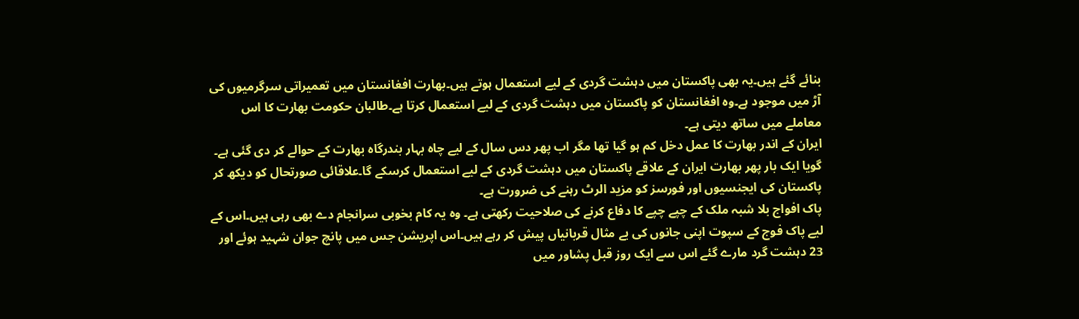بنائے گئے ہیں۔یہ بھی پاکستان میں دہشت گردی کے لیے استعمال ہوتے ہیں۔بھارت افغانستان میں تعمیراتی سرگرمیوں کی آڑ میں موجود ہے۔وہ افغانستان کو پاکستان میں دہشت گردی کے لیے استعمال کرتا ہے۔طالبان حکومت بھارت کا اس معاملے میں ساتھ دیتی ہے۔
ایران کے اندر بھارت کا عمل دخل کم ہو گیا تھا مگر اب پھر دس سال کے لیے چاہ بہار بندرگاہ بھارت کے حوالے کر دی گئی ہے۔ گویا ایک بار پھر بھارت ایران کے علاقے پاکستان میں دہشت گردی کے لیے استعمال کرسکے گا۔علاقائی صورتحال کو دیکھ کر پاکستان کی ایجنسیوں اور فورسز کو مزید الرٹ رہنے کی ضرورت ہے۔
پاک افواج بلا شبہ ملک کے چپے چپے کا دفاع کرنے کی صلاحیت رکھتی ہے۔ وہ یہ کام بخوبی سرانجام دے بھی رہی ہیں۔اس کے لیے پاک فوج کے سپوت اپنی جانوں کی بے مثال قربانیاں پیش کر رہے ہیں۔اس اپریشن جس میں پانچ جوان شہید ہوئے اور 23 دہشت گرد مارے گئے اس سے ایک روز قبل پشاور میں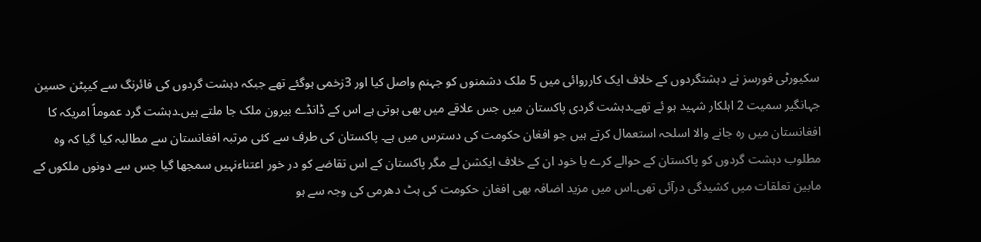سکیورٹی فورسز نے دہشتگردوں کے خلاف ایک کارروائی میں 5 ملک دشمنوں کو جہنم واصل کیا اور 3زخمی ہوگئے تھے جبکہ دہشت گردوں کی فائرنگ سے کیپٹن حسین جہانگیر سمیت 2 اہلکار شہید ہو ئے تھے۔دہشت گردی پاکستان میں جس علاقے میں بھی ہوتی ہے اس کے ڈانڈے بیرون ملک جا ملتے ہیں۔دہشت گرد عموماً امریکہ کا افغانستان میں رہ جانے والا اسلحہ استعمال کرتے ہیں جو افغان حکومت کی دسترس میں ہے۔ پاکستان کی طرف سے کئی مرتبہ افغانستان سے مطالبہ کیا گیا کہ وہ مطلوب دہشت گردوں کو پاکستان کے حوالے کرے یا خود ان کے خلاف ایکشن لے مگر پاکستان کے اس تقاضے کو در خور اعتناءنہیں سمجھا گیا جس سے دونوں ملکوں کے مابین تعلقات میں کشیدگی درآئی تھی۔اس میں مزید اضافہ بھی افغان حکومت کی ہٹ دھرمی کی وجہ سے ہو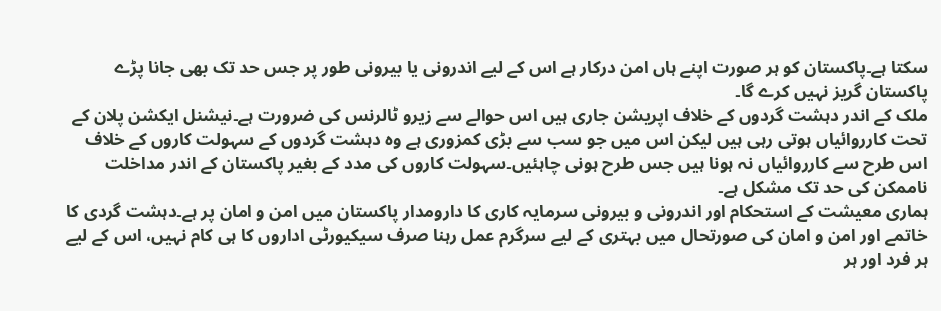سکتا ہے۔پاکستان کو ہر صورت اپنے ہاں امن درکار ہے اس کے لیے اندرونی یا بیرونی طور پر جس حد تک بھی جانا پڑے پاکستان گریز نہیں کرے گا۔
ملک کے اندر دہشت گردوں کے خلاف اپریشن جاری ہیں اس حوالے سے زیرو ٹالرنس کی ضرورت ہے۔نیشنل ایکشن پلان کے تحت کارروائیاں ہوتی رہی ہیں لیکن اس میں جو سب سے بڑی کمزوری ہے وہ دہشت گردوں کے سہولت کاروں کے خلاف اس طرح سے کارروائیاں نہ ہونا ہیں جس طرح ہونی چاہئیں۔سہولت کاروں کی مدد کے بغیر پاکستان کے اندر مداخلت ناممکن کی حد تک مشکل ہے۔
ہماری معیشت کے استحکام اور اندرونی و بیرونی سرمایہ کاری کا دارومدار پاکستان میں امن و امان پر ہے۔دہشت گردی کا خاتمے اور امن و امان کی صورتحال میں بہتری کے لیے سرگرم عمل رہنا صرف سیکیورٹی اداروں کا ہی کام نہیں، اس کے لیے ہر فرد اور ہر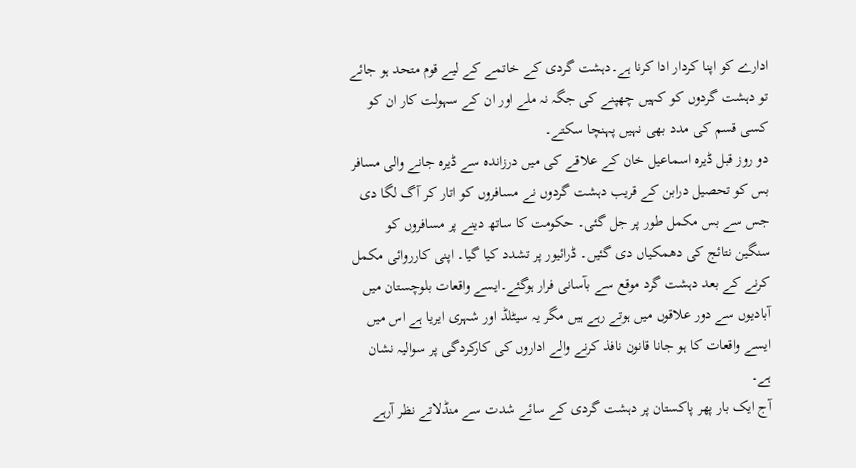ادارے کو اپنا کردار ادا کرنا ہے۔دہشت گردی کے خاتمے کے لیے قوم متحد ہو جائے تو دہشت گردوں کو کہیں چھپنے کی جگہ نہ ملے اور ان کے سہولت کار ان کو کسی قسم کی مدد بھی نہیں پہنچا سکتے۔
دو روز قبل ڈیرہ اسماعیل خان کے علاقے کی میں درزاندہ سے ڈیرہ جانے والی مسافر بس کو تحصیل درابن کے قریب دہشت گردوں نے مسافروں کو اتار کر آگ لگا دی جس سے بس مکمل طور پر جل گئی۔ حکومت کا ساتھ دینے پر مسافروں کو سنگین نتائج کی دھمکیاں دی گئیں۔ ڈرائیور پر تشدد کیا گیا۔ اپنی کارروائی مکمل کرنے کے بعد دہشت گرد موقع سے بآسانی فرار ہوگئے۔ایسے واقعات بلوچستان میں آبادیوں سے دور علاقوں میں ہوتے رہے ہیں مگر یہ سیٹلڈ اور شہری ایریا ہے اس میں ایسے واقعات کا ہو جانا قانون نافذ کرنے والے اداروں کی کارکردگی پر سوالیہ نشان ہے۔
آج ایک بار پھر پاکستان پر دہشت گردی کے سائے شدت سے منڈلاتے نظر آرہے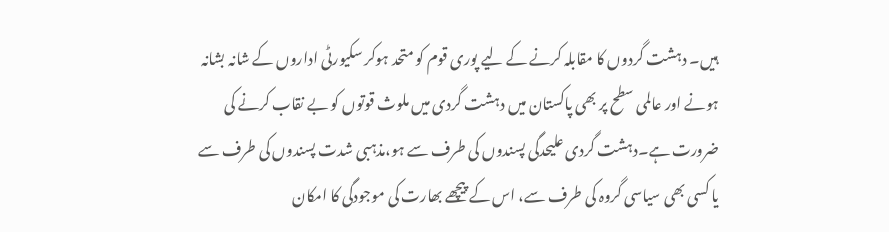ہیں۔ دہشت گردوں کا مقابلہ کرنے کے لیے پوری قوم کو متحد ہوکر سکیورٹی اداروں کے شانہ بشانہ ہونے اور عالمی سطح پر بھی پاکستان میں دہشت گردی میں ملوث قوتوں کو بے نقاب کرنے کی ضرورت ہے۔دہشت گردی علیحدگی پسندوں کی طرف سے ہو،مذہبی شدت پسندوں کی طرف سے یا کسی بھی سیاسی گروہ کی طرف سے، اس کے پیچھے بھارت کی موجودگی کا امکان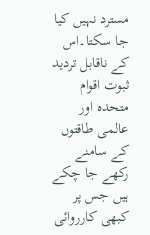مسترد نہیں کیا جا سکتا۔اس کے ناقابل تردید ثبوت اقوام متحدہ اور عالمی طاقتوں کے سامنے رکھے جا چکے ہیں جس پر کبھی کارروائی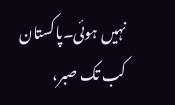نہیں ہوئی۔پاکستان کب تک صبر،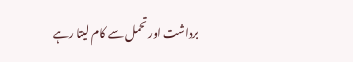برداشت اور تحمل سے کام لیتا رہے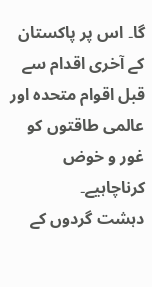گا۔ اس پر پاکستان کے آخری اقدام سے قبل اقوام متحدہ اور عالمی طاقتوں کو غور و خوض کرناچاہیے۔
دہشت گردوں کے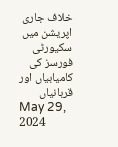خلاف جاری اپریشن میں سکیورٹی فورسز کی کامیابیاں اور قربانیاں
May 29, 2024